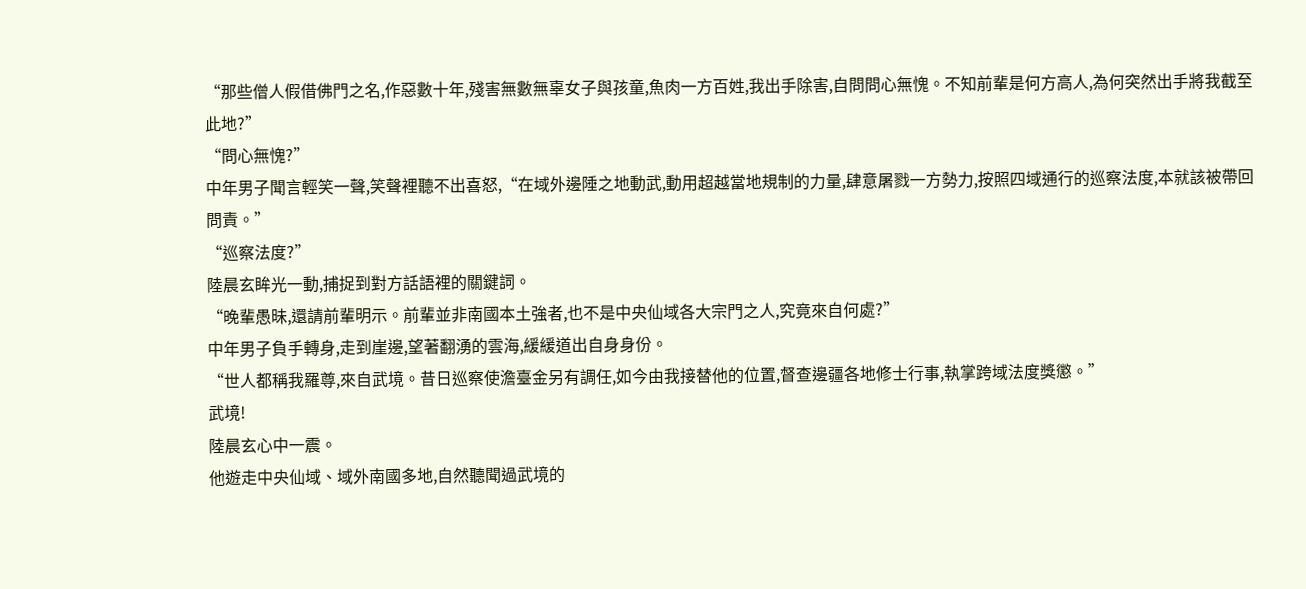“那些僧人假借佛門之名,作惡數十年,殘害無數無辜女子與孩童,魚肉一方百姓,我出手除害,自問問心無愧。不知前輩是何方高人,為何突然出手將我截至此地?”
“問心無愧?”
中年男子聞言輕笑一聲,笑聲裡聽不出喜怒,“在域外邊陲之地動武,動用超越當地規制的力量,肆意屠戮一方勢力,按照四域通行的巡察法度,本就該被帶回問責。”
“巡察法度?”
陸晨玄眸光一動,捕捉到對方話語裡的關鍵詞。
“晚輩愚昧,還請前輩明示。前輩並非南國本土強者,也不是中央仙域各大宗門之人,究竟來自何處?”
中年男子負手轉身,走到崖邊,望著翻湧的雲海,緩緩道出自身身份。
“世人都稱我羅尊,來自武境。昔日巡察使澹臺金另有調任,如今由我接替他的位置,督查邊疆各地修士行事,執掌跨域法度獎懲。”
武境!
陸晨玄心中一震。
他遊走中央仙域、域外南國多地,自然聽聞過武境的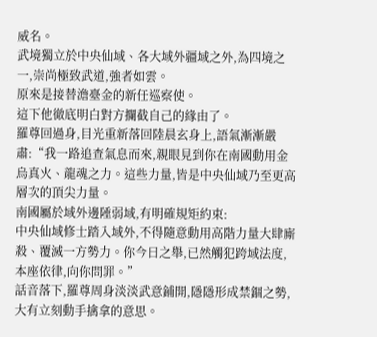威名。
武境獨立於中央仙域、各大域外疆域之外,為四境之一,崇尚極致武道,強者如雲。
原來是接替澹臺金的新任巡察使。
這下他徹底明白對方攔截自己的緣由了。
羅尊回過身,目光重新落回陸晨玄身上,語氣漸漸嚴肅:“我一路追查氣息而來,親眼見到你在南國動用金烏真火、龍魂之力。這些力量,皆是中央仙域乃至更高層次的頂尖力量。
南國屬於域外邊陲弱域,有明確規矩約束:
中央仙域修士踏入域外,不得隨意動用高階力量大肆廝殺、覆滅一方勢力。你今日之舉,已然觸犯跨域法度,本座依律,向你問罪。”
話音落下,羅尊周身淡淡武意鋪開,隱隱形成禁錮之勢,大有立刻動手擒拿的意思。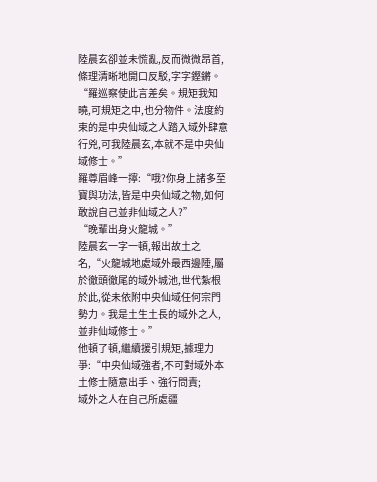陸晨玄卻並未慌亂,反而微微昂首,條理清晰地開口反駁,字字鏗鏘。
“羅巡察使此言差矣。規矩我知曉,可規矩之中,也分物件。法度約束的是中央仙域之人踏入域外肆意行兇,可我陸晨玄,本就不是中央仙域修士。”
羅尊眉峰一擰:“哦?你身上諸多至寶與功法,皆是中央仙域之物,如何敢說自己並非仙域之人?”
“晚輩出身火龍城。”
陸晨玄一字一頓,報出故土之名,“火龍城地處域外最西邊陲,屬於徹頭徹尾的域外城池,世代紮根於此,從未依附中央仙域任何宗門勢力。我是土生土長的域外之人,並非仙域修士。”
他頓了頓,繼續援引規矩,據理力爭:“中央仙域強者,不可對域外本土修士隨意出手、強行問責;
域外之人在自己所處疆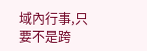域內行事,只要不是跨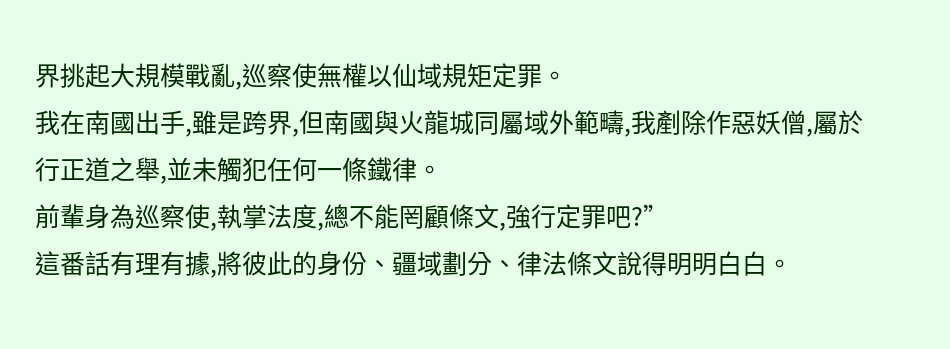界挑起大規模戰亂,巡察使無權以仙域規矩定罪。
我在南國出手,雖是跨界,但南國與火龍城同屬域外範疇,我剷除作惡妖僧,屬於行正道之舉,並未觸犯任何一條鐵律。
前輩身為巡察使,執掌法度,總不能罔顧條文,強行定罪吧?”
這番話有理有據,將彼此的身份、疆域劃分、律法條文說得明明白白。